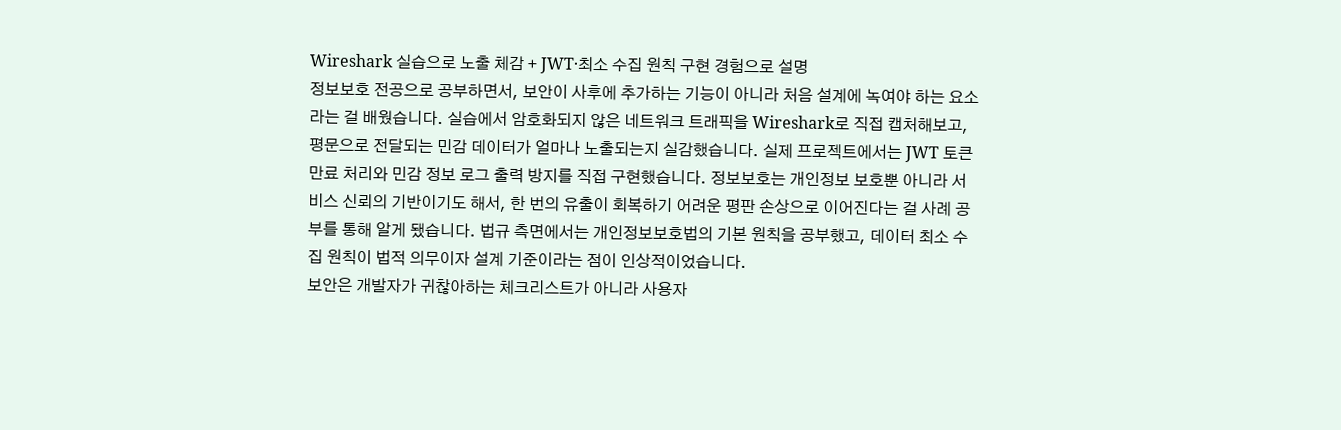Wireshark 실습으로 노출 체감 + JWT·최소 수집 원칙 구현 경험으로 설명
정보보호 전공으로 공부하면서, 보안이 사후에 추가하는 기능이 아니라 처음 설계에 녹여야 하는 요소라는 걸 배웠습니다. 실습에서 암호화되지 않은 네트워크 트래픽을 Wireshark로 직접 캡처해보고, 평문으로 전달되는 민감 데이터가 얼마나 노출되는지 실감했습니다. 실제 프로젝트에서는 JWT 토큰 만료 처리와 민감 정보 로그 출력 방지를 직접 구현했습니다. 정보보호는 개인정보 보호뿐 아니라 서비스 신뢰의 기반이기도 해서, 한 번의 유출이 회복하기 어려운 평판 손상으로 이어진다는 걸 사례 공부를 통해 알게 됐습니다. 법규 측면에서는 개인정보보호법의 기본 원칙을 공부했고, 데이터 최소 수집 원칙이 법적 의무이자 설계 기준이라는 점이 인상적이었습니다.
보안은 개발자가 귀찮아하는 체크리스트가 아니라 사용자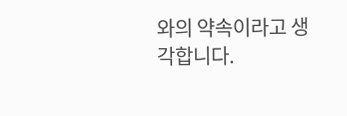와의 약속이라고 생각합니다.